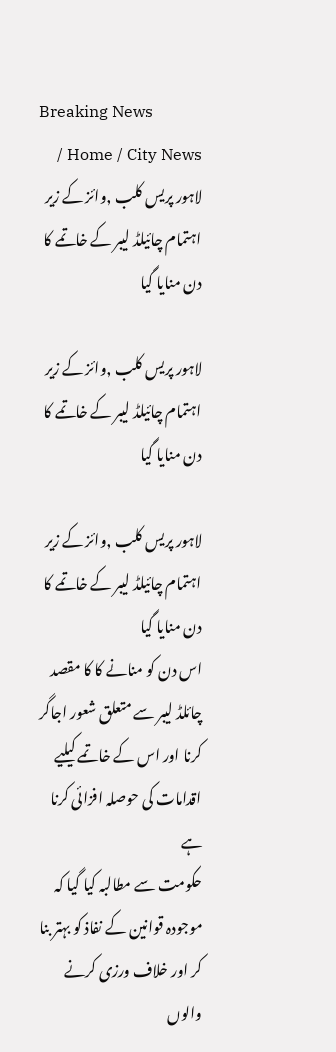Breaking News
Home / City News / لاہور پریس کلب ,وائز کے زیر اہتمام چائیلڈ لیبر کے خاتمے کا دن منایا گیا

لاہور پریس کلب ,وائز کے زیر اہتمام چائیلڈ لیبر کے خاتمے کا دن منایا گیا

لاہور پریس کلب ,وائز کے زیر اہتمام چائیلڈ لیبر کے خاتمے کا دن منایا گیا
اس دن کو منانے کا کا مقصد چائلڈ لیبر سے متعلق شعور اجاگر کرنا اور اس کے خاتمے کیلیے اقدامات کی حوصلہ افزائی کرنا ہے
حکومت سے مطالبہ کیا گیا کہ موجودہ قوانین کے نفاذ کو بہتر بنا کر اور خلاف ورزی کرنے والوں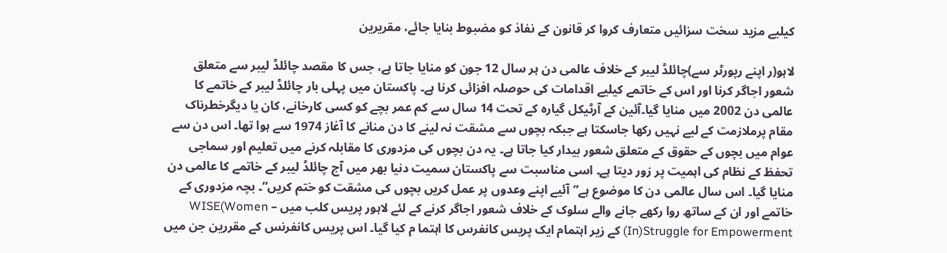کیلیے مزید سخت سزائیں متعارف کروا کر قانون کے نفاذ کو مضبوط بنایا جائے، مقریرین

لاہو(ر اپنے رپورٹر سے)چائلڈ لیبر کے خلاف عالمی دن ہر سال 12 جون کو منایا جاتا ہے، جس کا مقصد چائلڈ لیبر سے متعلق شعور اجاگر کرنا اور اس کے خاتمے کیلیے اقدامات کی حوصلہ افزائی کرنا ہے۔ پاکستان میں پہلی بار چائلڈ لیبر کے خاتمے کا عالمی دن 2002 میں منایا گیا۔آئین کے آرٹیکل گیارہ کے تحت 14 سال سے کم عمر بچے کو کسی کارخانے، کان یا دیگرخطرناک مقام پرملازمت کے لیے نہیں رکھا جاسکتا ہے جبکہ بچوں سے مشقت نہ لینے کا دن منانے کا آغاز 1974 سے ہوا تھا۔ اس دن سے عوام میں بچوں کے حقوق کے متعلق شعور بیدار کیا جاتا ہے۔ یہ دن بچوں کی مزدوری کا مقابلہ کرنے میں تعلیم اور سماجی تحفظ کے نظام کی اہمیت پر زور دیتا ہے۔ اسی مناسبت سے پاکستان سمیت دنیا بھر میں آج چائلڈ لیبر کے خاتمے کا عالمی دن منایا گیا۔ اس سال عالمی دن کا موضوع ہے”آئیے اپنے وعدوں پر عمل کریں بچوں کی مشقت کو ختم کریں“۔ بچہ مزدوری کے خاتمے اور ان کے ساتھ روا رکھے جانے والے سلوک کے خلاف شعور اجاگر کرنے کے لئے لاہور پریس کلب میں – WISE(Women In)Struggle for Empowerment) کے زیر اہتمام ایک پریس کانفرس کا اہتما م کیا گیا۔ اس پریس کانفرنس کے مقررین جن میں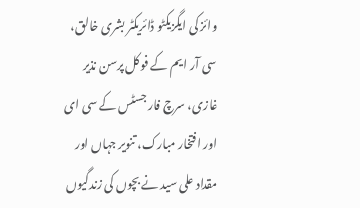وائز کی ایگزیکٹو ڈائریکٹر بشری خالق، سی آر ایم کے فوکل پرسن نذیر غازی، سرچ فار جسٹس کے سی ای اور افتخار مبارک، تنویر جہاں اور مقداد علی سید نے بچوں کی زندگیوں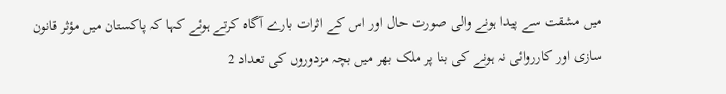میں مشقت سے پیدا ہونے والی صورت حال اور اس کے اثرات بارے آگاہ کرتے ہوئے کہا کہ پاکستان میں مؤثر قانون سازی اور کارروائی نہ ہونے کی بنا پر ملک بھر میں بچہ مزدوروں کی تعداد 2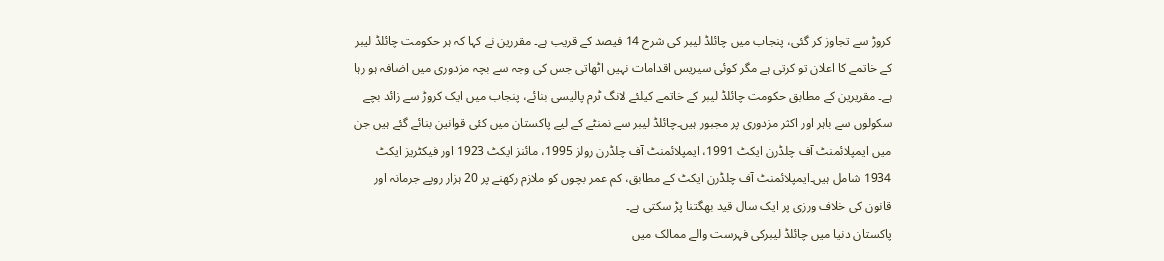کروڑ سے تجاوز کر گئی، پنجاب میں چائلڈ لیبر کی شرح 14 فیصد کے قریب ہے۔ مقررین نے کہا کہ ہر حکومت چائلڈ لیبر کے خاتمے کا اعلان تو کرتی ہے مگر کوئی سیریس اقدامات نہیں اٹھاتی جس کی وجہ سے بچہ مزدوری میں اضافہ ہو رہا ہے۔ مقریرین کے مطابق حکومت چائلڈ لیبر کے خاتمے کیلئے لانگ ٹرم پالیسی بنائے، پنجاب میں ایک کروڑ سے زائد بچے سکولوں سے باہر اور اکثر مزدوری پر مجبور ہیں۔چائلڈ لیبر سے نمنٹے کے لیے پاکستان میں کئی قوانین بنائے گئے ہیں جن میں ایمپلائمنٹ آف چلڈرن ایکٹ 1991، ایمپلائمنٹ آف چلڈرن رولز 1995، مائنز ایکٹ 1923 اور فیکٹریز ایکٹ 1934 شامل ہیں۔ایمپلائمنٹ آف چلڈرن ایکٹ کے مطابق، کم عمر بچوں کو ملازم رکھنے پر 20 ہزار روپے جرمانہ اور قانون کی خلاف ورزی پر ایک سال قید بھگتنا پڑ سکتی ہے۔
پاکستان دنیا میں چائلڈ لیبرکی فہرست والے ممالک میں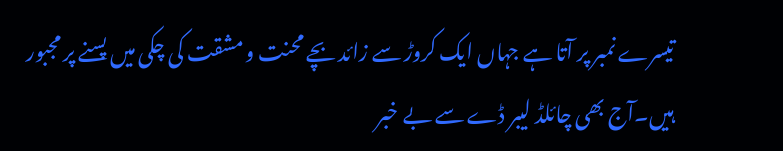تیسرے نمبر پر آتا ہے جہاں ایک کروڑ سے زائد بچے محنت و مشقت کی چکی میں پسنے پر مجبور ہیں۔آج بھی چائلڈ لیبر ڈے سے بے خبر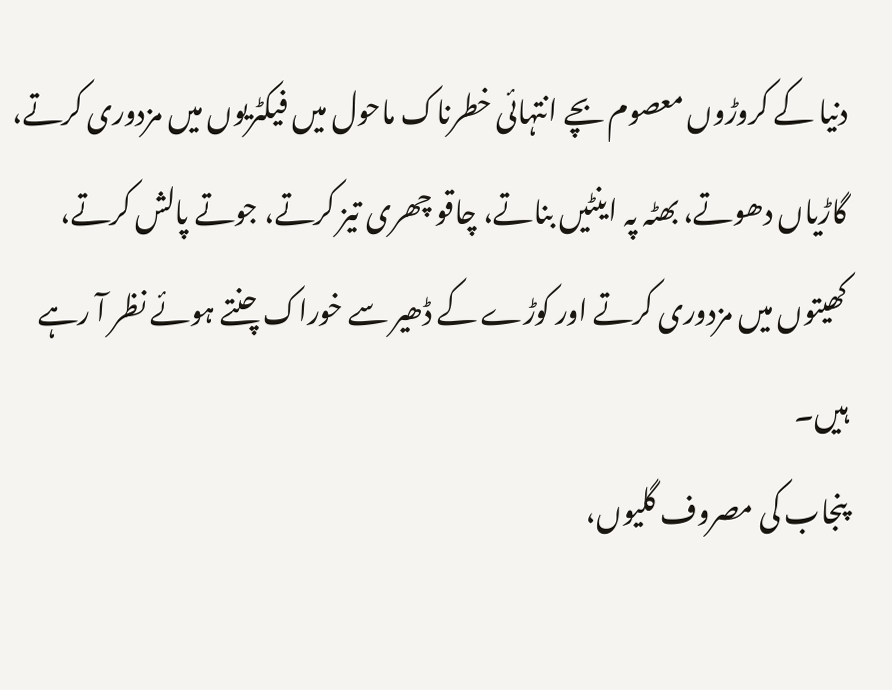دنیا کے کروڑوں معصوم بچے انتہائی خطرناک ماحول میں فیکٹریوں میں مزدوری کرتے، گاڑیاں دھوتے، بھٹہ پہ اینٹیں بناتے، چاقو چھری تیز کرتے، جوتے پالش کرتے، کھیتوں میں مزدوری کرتے اور کوڑے کے ڈھیر سے خوراک چنتے ہوئے نظر آ رہے ہیں۔
پنجاب کی مصروف گلیوں،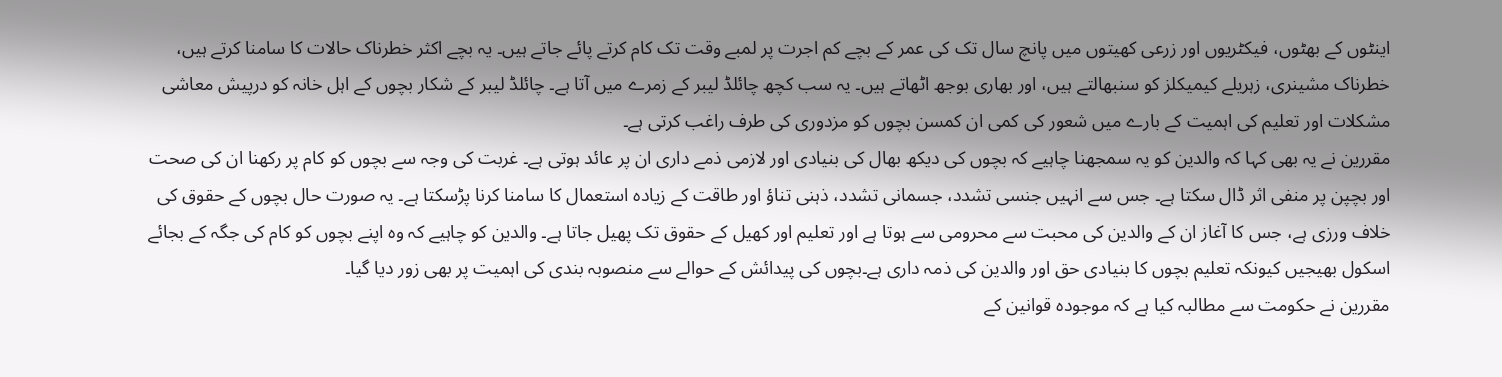اینٹوں کے بھٹوں، فیکٹریوں اور زرعی کھیتوں میں پانچ سال تک کی عمر کے بچے کم اجرت پر لمبے وقت تک کام کرتے پائے جاتے ہیں۔ یہ بچے اکثر خطرناک حالات کا سامنا کرتے ہیں، خطرناک مشینری، زہریلے کیمیکلز کو سنبھالتے ہیں، اور بھاری بوجھ اٹھاتے ہیں۔ یہ سب کچھ چائلڈ لیبر کے زمرے میں آتا ہے۔ چائلڈ لیبر کے شکار بچوں کے اہل خانہ کو درپیش معاشی مشکلات اور تعلیم کی اہمیت کے بارے میں شعور کی کمی ان کمسن بچوں کو مزدوری کی طرف راغب کرتی ہے۔
مقررین نے یہ بھی کہا کہ والدین کو یہ سمجھنا چاہیے کہ بچوں کی دیکھ بھال کی بنیادی اور لازمی ذمے داری ان پر عائد ہوتی ہے۔ غربت کی وجہ سے بچوں کو کام پر رکھنا ان کی صحت اور بچپن پر منفی اثر ڈال سکتا ہے۔ جس سے انہیں جنسی تشدد، جسمانی تشدد، ذہنی تناؤ اور طاقت کے زیادہ استعمال کا سامنا کرنا پڑسکتا ہے۔ یہ صورت حال بچوں کے حقوق کی خلاف ورزی ہے، جس کا آغاز ان کے والدین کی محبت سے محرومی سے ہوتا ہے اور تعلیم اور کھیل کے حقوق تک پھیل جاتا ہے۔ والدین کو چاہیے کہ وہ اپنے بچوں کو کام کی جگہ کے بجائے اسکول بھیجیں کیونکہ تعلیم بچوں کا بنیادی حق اور والدین کی ذمہ داری ہے۔بچوں کی پیدائش کے حوالے سے منصوبہ بندی کی اہمیت پر بھی زور دیا گیا۔
مقررین نے حکومت سے مطالبہ کیا ہے کہ موجودہ قوانین کے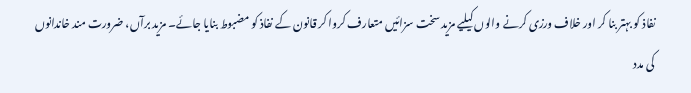نفاذ کو بہتر بنا کر اور خلاف ورزی کرنے والوں کیلیے مزید سخت سزائیں متعارف کروا کر قانون کے نفاذ کو مضبوط بنایا جائے۔ مزید برآں، ضرورت مند خاندانوں کی مدد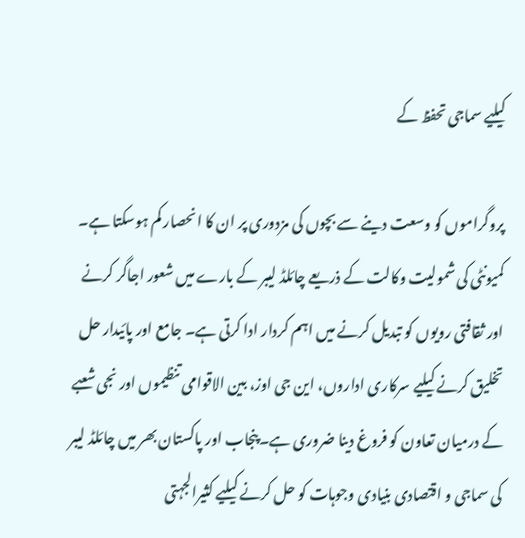کیلیے سماجی تحفظ کے

پروگراموں کو وسعت دینے سے بچوں کی مزدوری پر ان کا انحصار کم ہوسکتا ہے۔ کمیونٹی کی شمولیت وکالت کے ذریعے چائلڈ لیبر کے بارے میں شعور اجاگر کرنے اور ثقافتی رویوں کو تبدیل کرنے میں اہم کردار ادا کرتی ہے۔ جامع اور پائیدار حل تخلیق کرنے کیلیے سرکاری اداروں، این جی اوز، بین الاقوامی تنظیموں اور نجی شعبے کے درمیان تعاون کو فروغ دینا ضروری ہے۔پنجاب اور پاکستان بھر میں چائلڈ لیبر کی سماجی و اقتصادی بنیادی وجوہات کو حل کرنے کیلیے کثیرالجہتی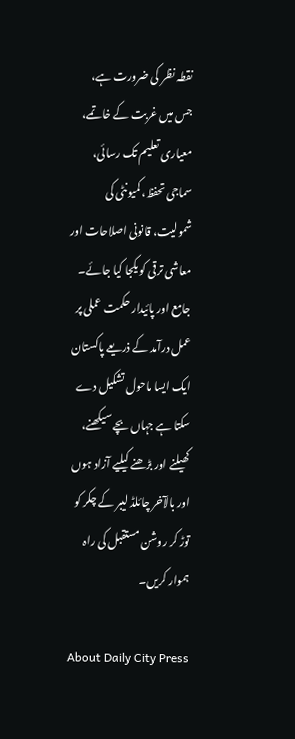نقطہ نظر کی ضرورت ہے، جس میں غربت کے خاتمے، معیاری تعلیم تک رسائی، سماجی تحفظ، کمیونٹی کی شمولیت، قانونی اصلاحات اور معاشی ترقی کو یکجا کیا جائے۔ جامع اور پائیدار حکمت عملی پر عمل درآمد کے ذریعے پاکستان ایک ایسا ماحول تشکیل دے سکتا ہے جہاں بچے سیکھنے، کھیلنے اور بڑھنے کیلیے آزاد ہوں اور بالآخر چائلڈ لیبر کے چکر کو توڑ کر روشن مستقبل کی راہ ہموار کریں۔

About Daily City Press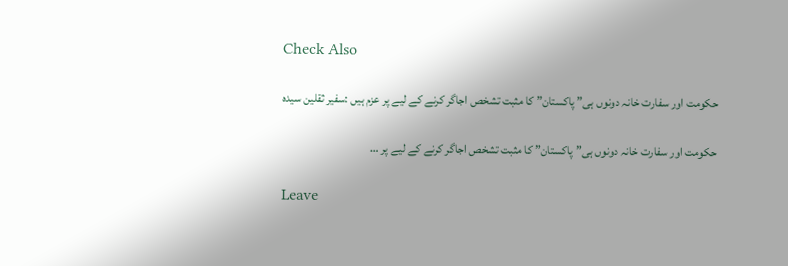Check Also

حکومت اور سفارت خانہ دونوں ہی” پاکستان” کا مثبت تشخص اجاگر کرنے کے لیے پر عزم ہیں :سفیر ثقلین سیدہ

حکومت اور سفارت خانہ دونوں ہی” پاکستان” کا مثبت تشخص اجاگر کرنے کے لیے پر …

Leave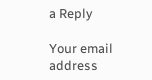a Reply

Your email address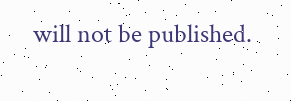will not be published.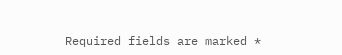Required fields are marked *